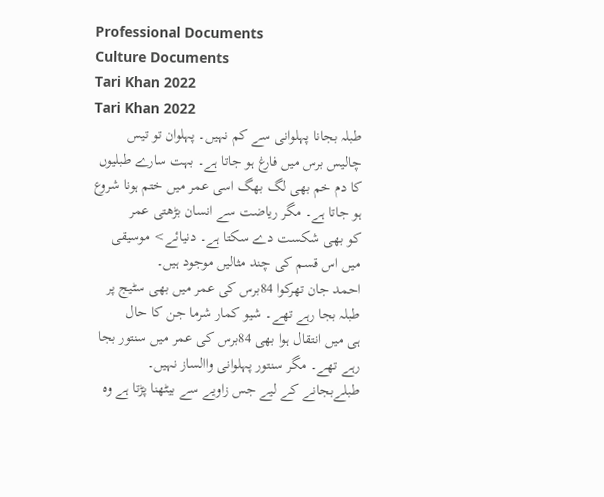Professional Documents
Culture Documents
Tari Khan 2022
Tari Khan 2022
طبلہ بجانا پہلوانی سے کم نہیں۔ پہلوان تو تیس چالیس برس میں فارغ ہو جاتا ہے۔ بہت سارے طبلیوں
کا دم خم بھی لگ بھگ اسی عمر میں ختم ہونا شروع ہو جاتا ہے۔ مگر ریاضت سے انسان بڑھتی عمر
کو بھی شکست دے سکتا ہے۔ دنیائے> موسیقی میں اس قسم کی چند مثالیں موجود ہیں۔
احمد جان تھرکوا 84برس کی عمر میں بھی سٹیج پر طبلہ بجا رہے تھے۔ شیو کمار شرما جن کا حال
ہی میں انتقال ہوا بھی 84برس کی عمر میں سنتور بجا رہے تھے۔ مگر سنتور پہلوانی واالساز نہیں۔
طبلےبجانے کے لیے جس زاویے سے بیٹھنا پڑتا ہے وہ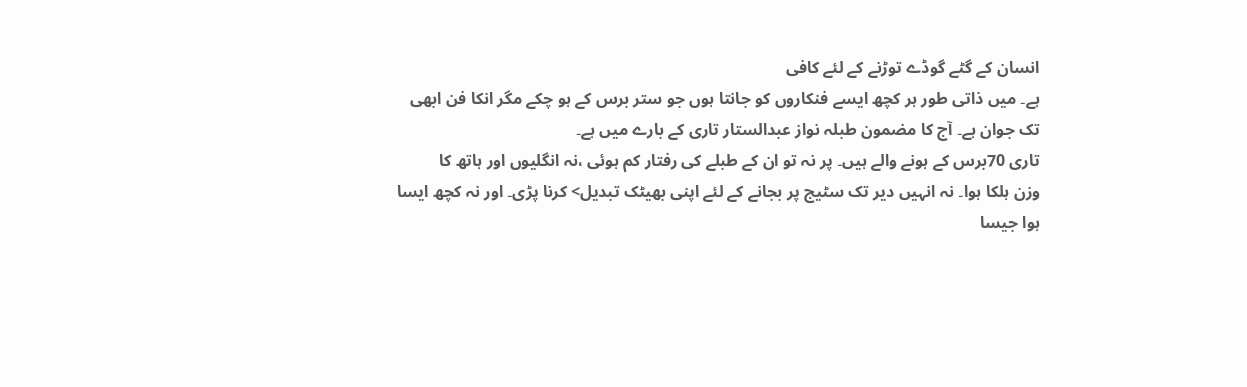انسان کے گٹے گوڈے توڑنے کے لئے کافی
ہے۔ میں ذاتی طور ہر کچھ ایسے فنکاروں کو جانتا ہوں جو ستر برس کے ہو چکے مگر انکا فن ابھی
تک جوان ہے۔ آج کا مضمون طبلہ نواز عبدالستار تاری کے بارے میں ہے۔
تاری 70برس کے ہونے والے ہیں۔ پر نہ تو ان کے طبلے کی رفتار کم ہوئی ،نہ انگلیوں اور ہاتھ کا
وزن ہلکا ہوا۔ نہ انہیں دیر تک سٹیج پر بجانے کے لئے اپنی بھیٹک تبدیل> کرنا پڑی۔ اور نہ کچھ ایسا
ہوا جیسا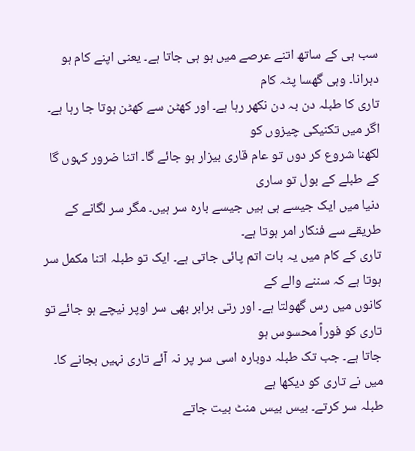سب ہی کے ساتھ اتنے عرصے میں ہو ہی جاتا ہے۔ یعنی اپنے کام ہو دہرانا۔ وہی گھسا پٹہ کام
تاری کا طبلہ دن بہ دن نکھر رہا ہے۔ اور کھٹن سے کھٹن ہوتا جا رہا ہے۔ اگر میں تکنیکی چیزوں کو
لکھنا شروع کر دوں تو عام قاری بیزار ہو جائے گا۔ اتنا ضرور کہوں گا کے طبلے کے بول تو ساری
دنیا میں ایک جیسے ہی ہیں جیسے بارہ سر ہیں۔ مگر سر لگانے کے طریقے سے فنکار امر ہوتا ہے۔
تاری کے کام میں یہ بات اتم پائی جاتی ہے۔ ایک تو طبلہ اتنا مکمل سر ہوتا ہے کہ سننے والے کے
کانوں میں رس گھولتا ہے۔ اور رتی برابر بھی سر اوپر نیچے ہو جائے تو تاری کو فوراً محسوس ہو
جاتا ہے۔ جب تک طبلہ دوبارہ اسی سر پر نہ آئے تاری نہیں بجانے کا۔ میں نے تاری کو دیکھا ہے
طبلہ سر کرتے۔ بیس بیس منٹ بیت جاتے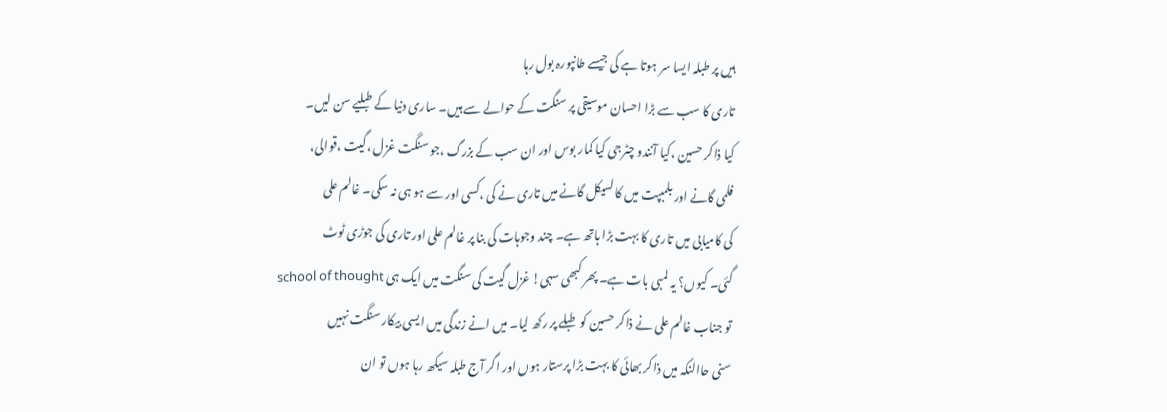ہیں پر طبلہ ایسا سر ہوتا ہے کی جیسے طانپورہ بول رہا
تاری کا سب سے بڑا احسان موسیقی پر سنگت کے حوالے سے ہیں۔ ساری دنیا کے طبلیے سن لیں۔
کیا ذاکر حسین ،کیا آنندو چٹرجی کیا کمار بوس اور ان سب کے بزرگ ،جو سنگت غزل ،گیت ،قوالی،
فلمی گانے اور بلمبپت میں کالسیکل گانے میں تاری نے کی ،کسی اور سے ہو ہی نہ سکی۔ غالم علی
کی کامیابی میں تاری کا بہت بڑا ہاتھ ہے۔ چند وجوہات کی بنا پر غالم علی اور تاری کی جوڑی ٹوٹ
گئی۔ کیوں؟ یہ لمبی بات ہے۔ پھر کبھی سہی! غزل گیت کی سنگت میں ایک ہی school of thought
تو جناب غالم علی نے ذاکر حسین کو طبلے پر رکھ لیا۔ میں انے زندگی میں ایسی بیکار سنگت نہیں
سنی حاالنکہ میں ذاکر بھائی کا بہت بڑا پرستار ہوں اور اگر آج طبلہ سیکھ رہا ہوں تو ان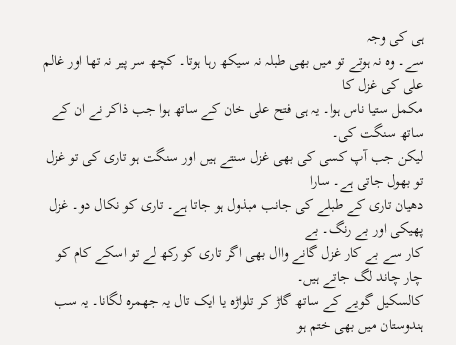ہی کی وجہ
سے۔ وہ نہ ہوتے تو میں بھی طبلہ نہ سیکھ رہا ہوتا۔ کچھ سر پیر نہ تھا اور غالم علی کی غزل کا
مکمل ستیا ناس ہوا۔ یہ ہی فتح علی خان کے ساتھ ہوا جب ذاکر نے ان کے ساتھ سنگت کی۔
لیکن جب آپ کسی کی بھی غزل سنتے ہیں اور سنگت ہو تاری کی تو غزل تو بھول جاتی ہے۔ سارا
دھیان تاری کے طبلے کی جانب مبذول ہو جاتا ہے۔ تاری کو نکال دو۔ غزل پھیکی اور بے رنگ۔ بے
کار سے بے کار غزل گانے واال بھی اگر تاری کو رکھ لے تو اسکے کام کو چار چاند لگ جاتے ہیں۔
کالسکیل گویے کے ساتھ گاڑ کر تلواڑہ یا ایک تال یہ جھمرہ لگانا۔ یہ سب ہندوستان میں بھی ختم ہو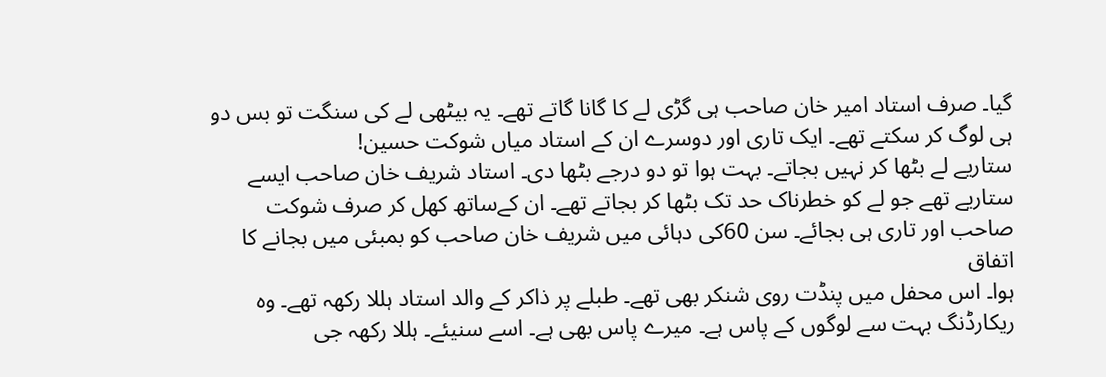گیا۔ صرف استاد امیر خان صاحب ہی گڑی لے کا گانا گاتے تھے۔ یہ بیٹھی لے کی سنگت تو بس دو
ہی لوگ کر سکتے تھے۔ ایک تاری اور دوسرے ان کے استاد میاں شوکت حسین!
ستاریے لے بٹھا کر نہیں بجاتے۔ بہت ہوا تو دو درجے بٹھا دی۔ استاد شریف خان صاحب ایسے
ستاریے تھے جو لے کو خطرناک حد تک بٹھا کر بجاتے تھے۔ ان کےساتھ کھل کر صرف شوکت
صاحب اور تاری ہی بجائے۔ سن 60کی دہائی میں شریف خان صاحب کو بمبئی میں بجانے کا اتفاق
ہوا۔ اس محفل میں پنڈت روی شنکر بھی تھے۔ طبلے پر ذاکر کے والد استاد ہللا رکھہ تھے۔ وہ
ریکارڈنگ بہت سے لوگوں کے پاس ہے۔ میرے پاس بھی ہے۔ اسے سنیئے۔ ہللا رکھہ جی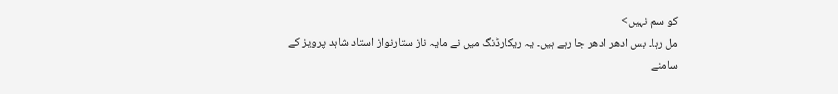کو سم نہیں>
مل رہا۔ بس ادھر ادھر جا رہے ہیں۔ یہ ریکارڈنگ میں نے مایہ ناز ستارنواز استاد شاہد پرویز کے
سامنے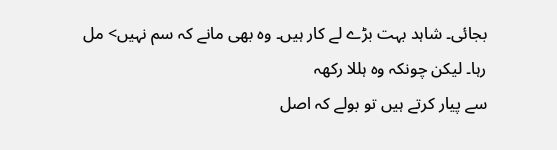بجائی۔ شاہد بہت بڑے لے کار ہیں۔ وہ بھی مانے کہ سم نہیں> مل رہا۔ لیکن چونکہ وہ ہللا رکھہ
سے پیار کرتے ہیں تو بولے کہ اصل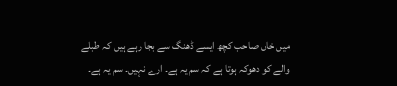میں خاں صاحب کچھ ایسے ڈھنگ سے بجا رہے ہیں کہ طبلے
والے کو دھوکہ ہوتا ہے کہ سم یہ ہے۔ ارے نہیں۔ سم یہ ہے۔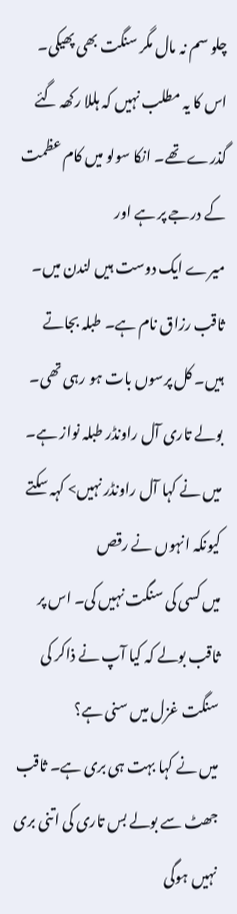چلو سم نہ مال مگر سنگت بھی پھیکی۔
اس کا یہ مطلب نہیں کہ ہللا رکھہ گئے گذرے تھے۔ انکا سولو میں کام عظمت کے درجے پر ہے اور
میرے ایک دوست ہیں لندن میں۔ ثاقب رزاق نام ہے۔ طبلہ بجاتے ہیں۔ کل پرسوں بات ہو رہی تھی۔
بولے تاری آل راونڈر طبلہ نواز ہے۔ میں نے کہا آل راونڈر نہیں> کہہ سکتے کیونکہ انہوں نے رقص
میں کسی کی سنگت نہیں کی۔ اس پر ثاقب بولے کہ کیا آپ نے ذاکر کی سنگت غزل میں سنی ہے؟
میں نے کہا بہت ہی بری ہے۔ ثاقب جھٹ سے بولے بس تاری کی اتنی بری نہیں ہوگی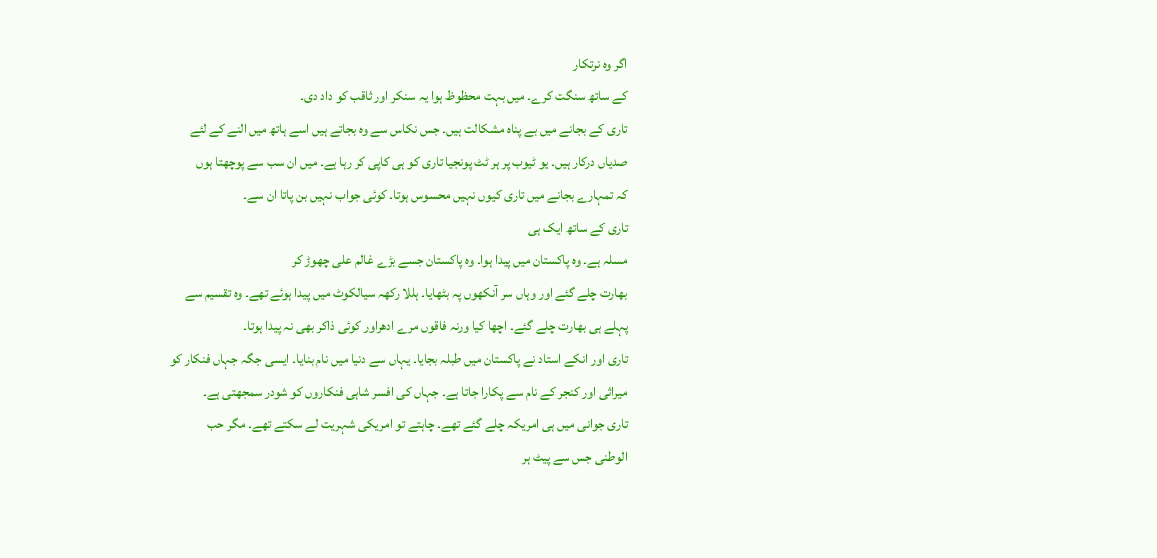اگر وہ نرتکار
کے ساتھ سنگت کرے۔ میں بہت محظوظ ہوا یہ سنکر اور ثاقب کو داد دی۔
تاری کے بجانے میں بے پناہ مشکالت ہیں۔ جس نکاس سے وہ بجاتے ہیں اسے ہاتھ میں النے کے لئے
صدیاں درکار ہیں۔ یو ٹیوب پر ہر ٹٹ پونجیا تاری کو ہی کاپی کر رہا ہے۔ میں ان سب سے پوچھتا ہوں
کہ تمہارے بجانے میں تاری کیوں نہیں محسوس ہوتا۔ کوئی جواب نہیں بن پاتا ان سے۔
تاری کے ساتھ ایک ہی
مسلہ ہے۔ وہ پاکستان میں پیدا ہوا۔ وہ پاکستان جسے بڑے غالم علی چھوڑ کر
بھارت چلے گئے اور وہاں سر آنکھوں پہ بٹھایا۔ ہللا رکھہ سیالکوٹ میں پیدا ہوئے تھے۔ وہ تقسیم سے
پہلے ہی بھارت چلے گئے۔ اچھا کیا ورنہ فاقوں مرے ادھراور کوئی ذاکر بھی نہ پیدا ہوتا۔
تاری اور انکے استاد نے پاکستان میں طبلہ بجایا۔ یہاں سے دنیا میں نام بنایا۔ ایسی جگہ جہاں فنکار کو
میراثی اور کنجر کے نام سے پکارا جاتا ہے۔ جہاں کی افسر شاہی فنکاروں کو شودر سمجھتی ہے۔
تاری جوانی میں ہی امریکہ چلے گئے تھے۔ چاہتے تو امریکی شہریت لے سکتے تھے۔ مگر حب
الوطنی جس سے پیٹ ہر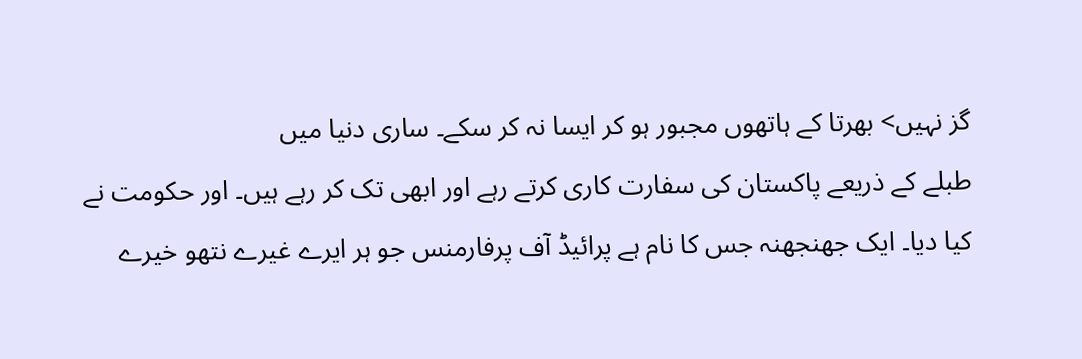گز نہیں> بھرتا کے ہاتھوں مجبور ہو کر ایسا نہ کر سکے۔ ساری دنیا میں
طبلے کے ذریعے پاکستان کی سفارت کاری کرتے رہے اور ابھی تک کر رہے ہیں۔ اور حکومت نے
کیا دیا۔ ایک جھنجھنہ جس کا نام ہے پرائیڈ آف پرفارمنس جو ہر ایرے غیرے نتھو خیرے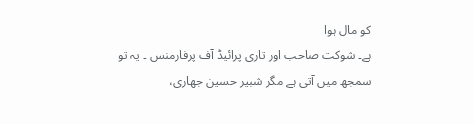کو مال ہوا
ہے۔ شوکت صاحب اور تاری پرائیڈ آف پرفارمنس ۔ یہ تو سمجھ میں آتی ہے مگر شبیر حسین جھاری،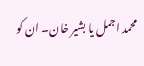محمد اجمل یا بشیر خان۔ ان کو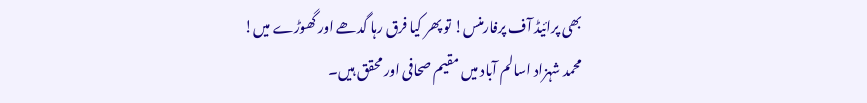بھی پرائیڈ آف پرفارمنس! تو پھر کیا فرق رہا گدھے اور گھوڑے میں!
محمد شہزاد اسالم آباد میں مقیم صحافی اور محقق ہیں۔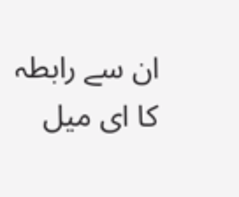ان سے رابطہ کا ای میل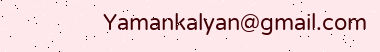Yamankalyan@gmail.com